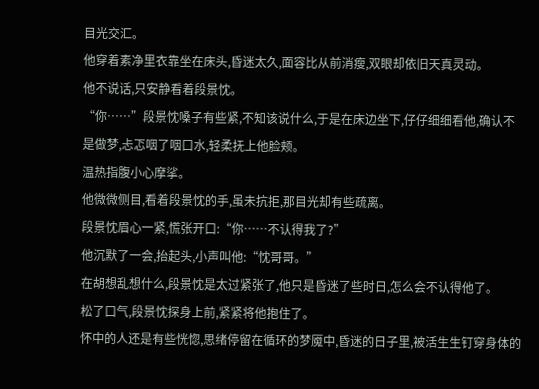目光交汇。
他穿着素净里衣靠坐在床头,昏迷太久,面容比从前消瘦,双眼却依旧天真灵动。
他不说话,只安静看着段景忱。
“你……”段景忱嗓子有些紧,不知该说什么,于是在床边坐下,仔仔细细看他,确认不是做梦,忐忑咽了咽口水,轻柔抚上他脸颊。
温热指腹小心摩挲。
他微微侧目,看着段景忱的手,虽未抗拒,那目光却有些疏离。
段景忱眉心一紧,慌张开口:“你……不认得我了?”
他沉默了一会,抬起头,小声叫他:“忱哥哥。”
在胡想乱想什么,段景忱是太过紧张了,他只是昏迷了些时日,怎么会不认得他了。
松了口气,段景忱探身上前,紧紧将他抱住了。
怀中的人还是有些恍惚,思绪停留在循环的梦魇中,昏迷的日子里,被活生生钉穿身体的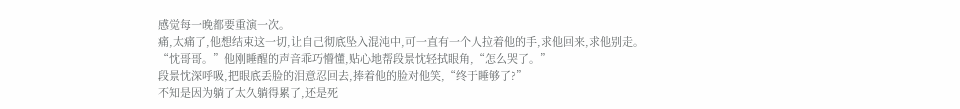感觉每一晚都要重演一次。
痛,太痛了,他想结束这一切,让自己彻底坠入混沌中,可一直有一个人拉着他的手,求他回来,求他别走。
“忱哥哥。”他刚睡醒的声音乖巧懵懂,贴心地帮段景忱轻拭眼角,“怎么哭了。”
段景忱深呼吸,把眼底丢脸的泪意忍回去,捧着他的脸对他笑,“终于睡够了?”
不知是因为躺了太久躺得累了,还是死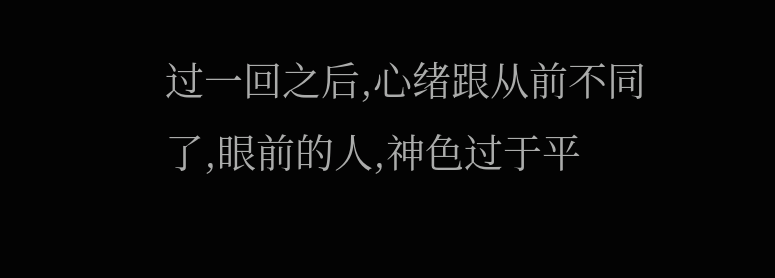过一回之后,心绪跟从前不同了,眼前的人,神色过于平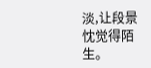淡,让段景忱觉得陌生。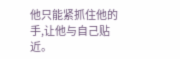他只能紧抓住他的手,让他与自己贴近。